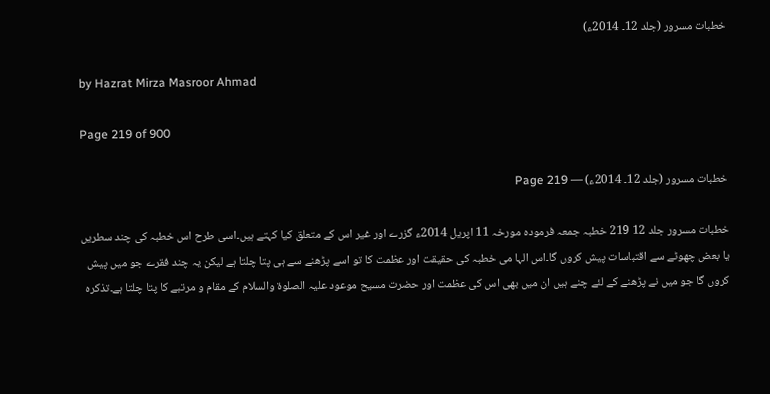خطبات مسرور (جلد 12۔ 2014ء)

by Hazrat Mirza Masroor Ahmad

Page 219 of 900

خطبات مسرور (جلد 12۔ 2014ء) — Page 219

خطبات مسرور جلد 12 219 خطبہ جمعہ فرمودہ مورخہ 11 اپریل 2014ء گزرے اور غیر اس کے متعلق کیا کہتے ہیں۔اسی طرح اس خطبہ کی چند سطریں یا بعض چھوٹے سے اقتباسات پیش کروں گا۔اس الہا می خطبہ کی حقیقت اور عظمت کا تو اسے پڑھنے سے ہی پتا چلتا ہے لیکن یہ چند فقرے جو میں پیش کروں گا جو میں نے پڑھنے کے لئے چنے ہیں ان میں بھی اس کی عظمت اور حضرت مسیح موعود علیہ الصلوۃ والسلام کے مقام و مرتبے کا پتا چلتا ہے۔تذکرہ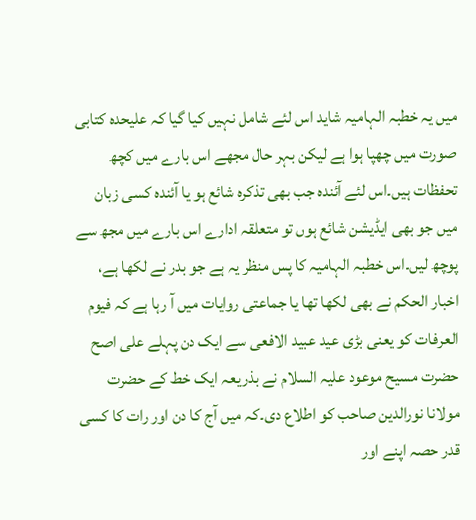میں یہ خطبہ الہامیہ شاید اس لئے شامل نہیں کیا گیا کہ علیحدہ کتابی صورت میں چھپا ہوا ہے لیکن بہر حال مجھے اس بارے میں کچھ تحفظات ہیں۔اس لئے آئندہ جب بھی تذکرہ شائع ہو یا آئندہ کسی زبان میں جو بھی ایڈیشن شائع ہوں تو متعلقہ ادارے اس بارے میں مجھ سے پوچھ لیں۔اس خطبہ الہامیہ کا پس منظر یہ ہے جو بدر نے لکھا ہے، اخبار الحکم نے بھی لکھا تھا یا جماعتی روایات میں آ رہا ہے کہ فیوم العرفات کو یعنی بڑی عید عبید الافعی سے ایک دن پہلے علی اصح حضرت مسیح موعود علیہ السلام نے بذریعہ ایک خط کے حضرت مولانا نورالدین صاحب کو اطلاع دی۔کہ میں آج کا دن اور رات کا کسی قدر حصہ اپنے اور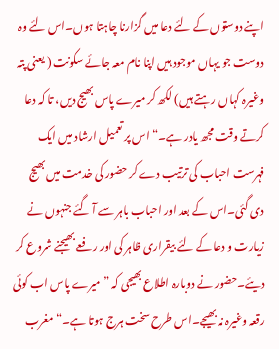اپنے دوستوں کے لئے دعا میں گزارنا چاہتا ہوں۔اس لئے وہ دوست جو یہاں موجود ہیں اپنا نام معہ جائے سکونت ( یعنی پتہ وغیرہ کہاں رہتے ہیں) لکھ کر میرے پاس بھیج دیں، تا کہ دعا کرتے وقت مجھ یادر ہے۔“ اس پر تعمیل ارشاد میں ایک فہرست احباب کی ترتیب دے کر حضور کی خدمت میں بھیج دی گئی۔اس کے بعد اور احباب باہر سے آ گئے جنہوں نے زیارت و دعا کے لئے بیقراری ظاہر کی اور رفعے بھیجنے شروع کر دیئے۔حضور نے دوبارہ اطلاع بھیجی کہ ”میرے پاس اب کوئی رقعہ وغیرہ نہ بھیجے۔اس طرح سخت ہرج ہوتا ہے۔“ مغرب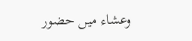وعشاء میں حضور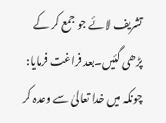تشریف لائے جو جمع کر کے پڑھی گئیں۔بعد فراغت فرمایا: چونکہ میں خدا تعالیٰ سے وعدہ کر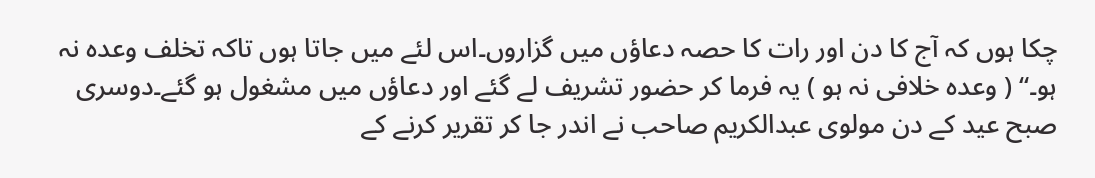چکا ہوں کہ آج کا دن اور رات کا حصہ دعاؤں میں گزاروں۔اس لئے میں جاتا ہوں تاکہ تخلف وعدہ نہ ہو۔“ ( وعدہ خلافی نہ ہو ) یہ فرما کر حضور تشریف لے گئے اور دعاؤں میں مشغول ہو گئے۔دوسری صبح عید کے دن مولوی عبدالکریم صاحب نے اندر جا کر تقریر کرنے کے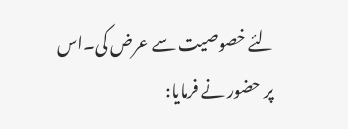لئے خصوصیت سے عرض کی۔اس پر حضور نے فرمایا: